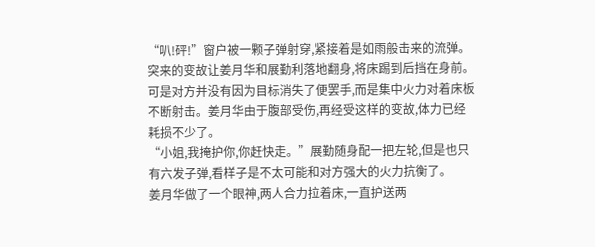“叭!砰!”窗户被一颗子弹射穿,紧接着是如雨般击来的流弹。
突来的变故让姜月华和展勤利落地翻身,将床踢到后挡在身前。可是对方并没有因为目标消失了便罢手,而是集中火力对着床板不断射击。姜月华由于腹部受伤,再经受这样的变故,体力已经耗损不少了。
“小姐,我掩护你,你赶快走。”展勤随身配一把左轮,但是也只有六发子弹,看样子是不太可能和对方强大的火力抗衡了。
姜月华做了一个眼神,两人合力拉着床,一直护送两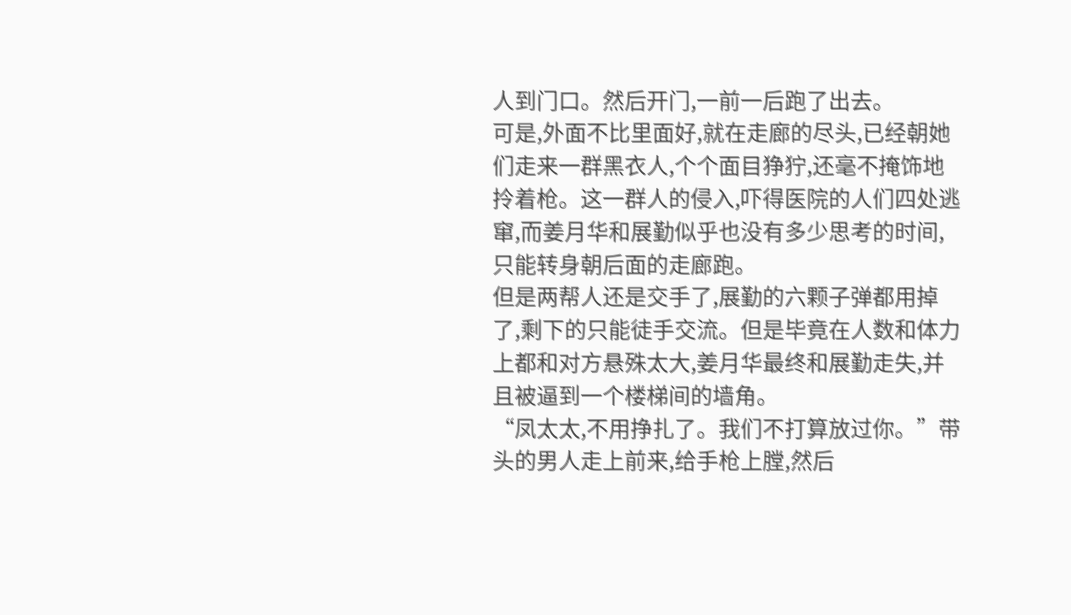人到门口。然后开门,一前一后跑了出去。
可是,外面不比里面好,就在走廊的尽头,已经朝她们走来一群黑衣人,个个面目狰狞,还毫不掩饰地拎着枪。这一群人的侵入,吓得医院的人们四处逃窜,而姜月华和展勤似乎也没有多少思考的时间,只能转身朝后面的走廊跑。
但是两帮人还是交手了,展勤的六颗子弹都用掉了,剩下的只能徒手交流。但是毕竟在人数和体力上都和对方悬殊太大,姜月华最终和展勤走失,并且被逼到一个楼梯间的墙角。
“凤太太,不用挣扎了。我们不打算放过你。”带头的男人走上前来,给手枪上膛,然后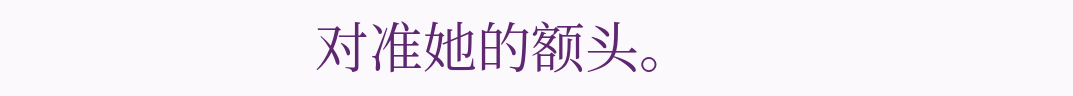对准她的额头。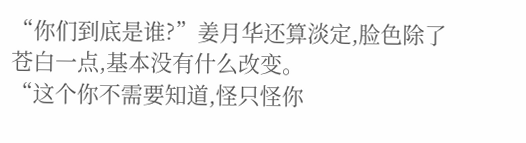“你们到底是谁?”姜月华还算淡定,脸色除了苍白一点,基本没有什么改变。
“这个你不需要知道,怪只怪你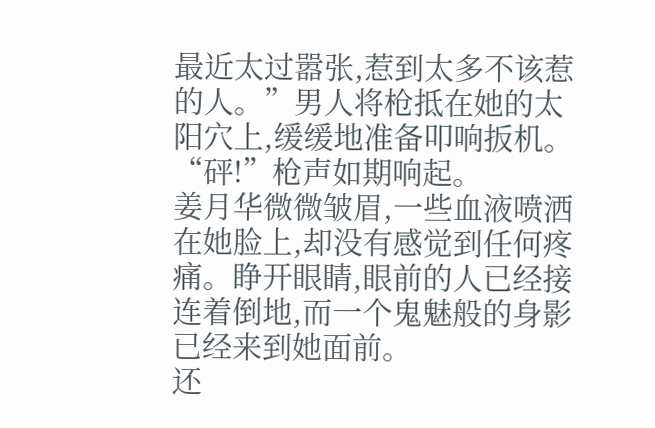最近太过嚣张,惹到太多不该惹的人。”男人将枪抵在她的太阳穴上,缓缓地准备叩响扳机。
“砰!”枪声如期响起。
姜月华微微皱眉,一些血液喷洒在她脸上,却没有感觉到任何疼痛。睁开眼睛,眼前的人已经接连着倒地,而一个鬼魅般的身影已经来到她面前。
还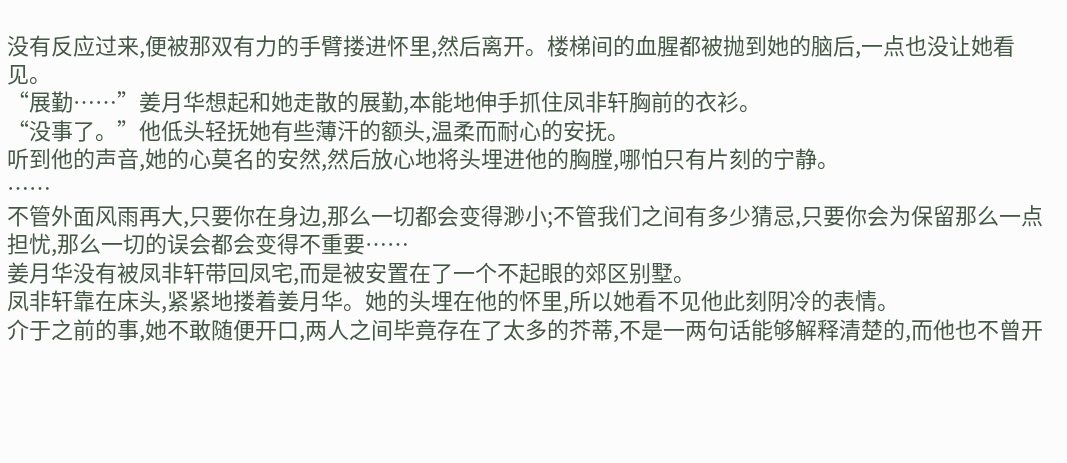没有反应过来,便被那双有力的手臂搂进怀里,然后离开。楼梯间的血腥都被抛到她的脑后,一点也没让她看见。
“展勤……”姜月华想起和她走散的展勤,本能地伸手抓住凤非轩胸前的衣衫。
“没事了。”他低头轻抚她有些薄汗的额头,温柔而耐心的安抚。
听到他的声音,她的心莫名的安然,然后放心地将头埋进他的胸膛,哪怕只有片刻的宁静。
……
不管外面风雨再大,只要你在身边,那么一切都会变得渺小;不管我们之间有多少猜忌,只要你会为保留那么一点担忧,那么一切的误会都会变得不重要……
姜月华没有被凤非轩带回凤宅,而是被安置在了一个不起眼的郊区别墅。
凤非轩靠在床头,紧紧地搂着姜月华。她的头埋在他的怀里,所以她看不见他此刻阴冷的表情。
介于之前的事,她不敢随便开口,两人之间毕竟存在了太多的芥蒂,不是一两句话能够解释清楚的,而他也不曾开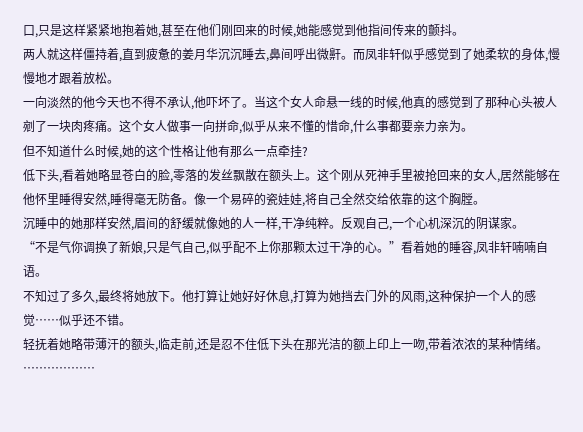口,只是这样紧紧地抱着她,甚至在他们刚回来的时候,她能感觉到他指间传来的颤抖。
两人就这样僵持着,直到疲惫的姜月华沉沉睡去,鼻间呼出微鼾。而凤非轩似乎感觉到了她柔软的身体,慢慢地才跟着放松。
一向淡然的他今天也不得不承认,他吓坏了。当这个女人命悬一线的时候,他真的感觉到了那种心头被人剜了一块肉疼痛。这个女人做事一向拼命,似乎从来不懂的惜命,什么事都要亲力亲为。
但不知道什么时候,她的这个性格让他有那么一点牵挂?
低下头,看着她略显苍白的脸,零落的发丝飘散在额头上。这个刚从死神手里被抢回来的女人,居然能够在他怀里睡得安然,睡得毫无防备。像一个易碎的瓷娃娃,将自己全然交给依靠的这个胸膛。
沉睡中的她那样安然,眉间的舒缓就像她的人一样,干净纯粹。反观自己,一个心机深沉的阴谋家。
“不是气你调换了新娘,只是气自己,似乎配不上你那颗太过干净的心。”看着她的睡容,凤非轩喃喃自语。
不知过了多久,最终将她放下。他打算让她好好休息,打算为她挡去门外的风雨,这种保护一个人的感觉……似乎还不错。
轻抚着她略带薄汗的额头,临走前,还是忍不住低下头在那光洁的额上印上一吻,带着浓浓的某种情绪。
………………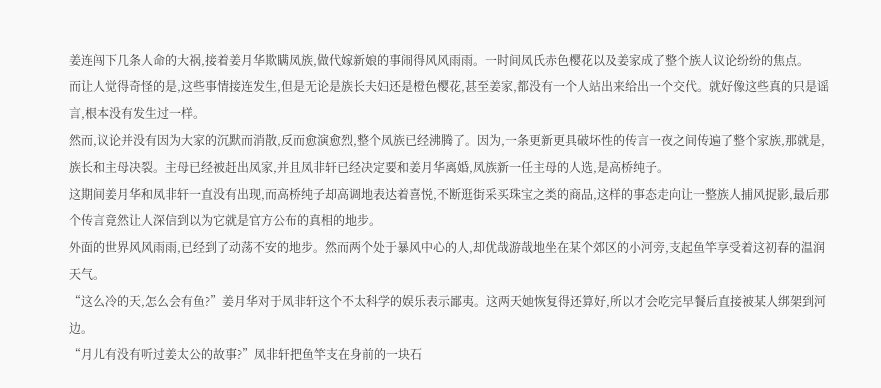姜连闯下几条人命的大祸,接着姜月华欺瞒凤族,做代嫁新娘的事闹得风风雨雨。一时间凤氏赤色樱花以及姜家成了整个族人议论纷纷的焦点。
而让人觉得奇怪的是,这些事情接连发生,但是无论是族长夫妇还是橙色樱花,甚至姜家,都没有一个人站出来给出一个交代。就好像这些真的只是谣言,根本没有发生过一样。
然而,议论并没有因为大家的沉默而消散,反而愈演愈烈,整个凤族已经沸腾了。因为,一条更新更具破坏性的传言一夜之间传遍了整个家族,那就是,族长和主母决裂。主母已经被赶出凤家,并且凤非轩已经决定要和姜月华离婚,凤族新一任主母的人选,是高桥纯子。
这期间姜月华和凤非轩一直没有出现,而高桥纯子却高调地表达着喜悦,不断逛街采买珠宝之类的商品,这样的事态走向让一整族人捕风捉影,最后那个传言竟然让人深信到以为它就是官方公布的真相的地步。
外面的世界风风雨雨,已经到了动荡不安的地步。然而两个处于暴风中心的人,却优哉游哉地坐在某个郊区的小河旁,支起鱼竿享受着这初春的温润天气。
“这么冷的天,怎么会有鱼?”姜月华对于凤非轩这个不太科学的娱乐表示鄙夷。这两天她恢复得还算好,所以才会吃完早餐后直接被某人绑架到河边。
“月儿有没有听过姜太公的故事?”凤非轩把鱼竿支在身前的一块石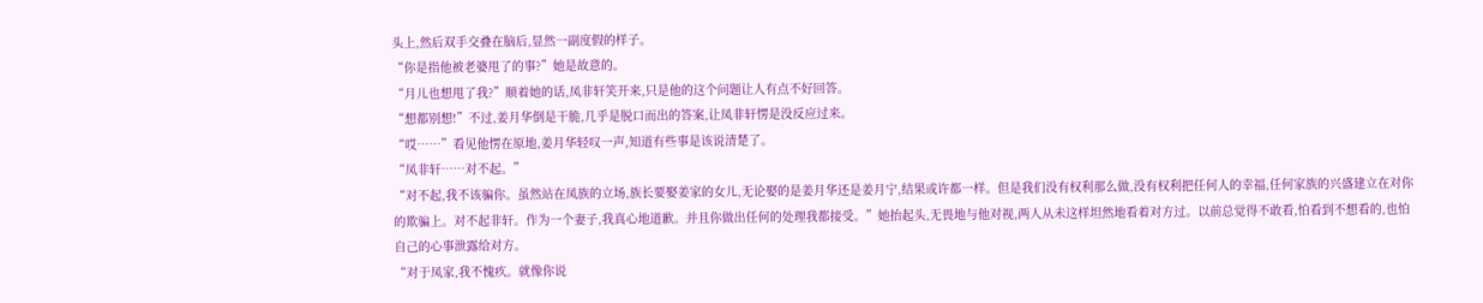头上,然后双手交叠在脑后,显然一副度假的样子。
“你是指他被老婆甩了的事?”她是故意的。
“月儿也想甩了我?”顺着她的话,凤非轩笑开来,只是他的这个问题让人有点不好回答。
“想都别想!”不过,姜月华倒是干脆,几乎是脱口而出的答案,让凤非轩愣是没反应过来。
“哎……”看见他愣在原地,姜月华轻叹一声,知道有些事是该说清楚了。
“凤非轩……对不起。”
“对不起,我不该骗你。虽然站在凤族的立场,族长要娶姜家的女儿,无论娶的是姜月华还是姜月宁,结果或许都一样。但是我们没有权利那么做,没有权利把任何人的幸福,任何家族的兴盛建立在对你的欺骗上。对不起非轩。作为一个妻子,我真心地道歉。并且你做出任何的处理我都接受。”她抬起头,无畏地与他对视,两人从未这样坦然地看着对方过。以前总觉得不敢看,怕看到不想看的,也怕自己的心事泄露给对方。
“对于凤家,我不愧疚。就像你说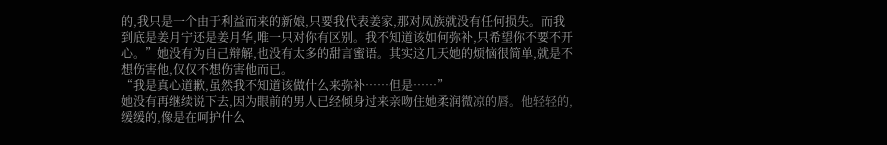的,我只是一个由于利益而来的新娘,只要我代表姜家,那对凤族就没有任何损失。而我到底是姜月宁还是姜月华,唯一只对你有区别。我不知道该如何弥补,只希望你不要不开心。”她没有为自己辩解,也没有太多的甜言蜜语。其实这几天她的烦恼很简单,就是不想伤害他,仅仅不想伤害他而已。
“我是真心道歉,虽然我不知道该做什么来弥补……但是……”
她没有再继续说下去,因为眼前的男人已经倾身过来亲吻住她柔润微凉的唇。他轻轻的,缓缓的,像是在呵护什么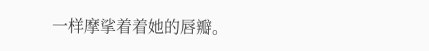一样摩挲着着她的唇瓣。